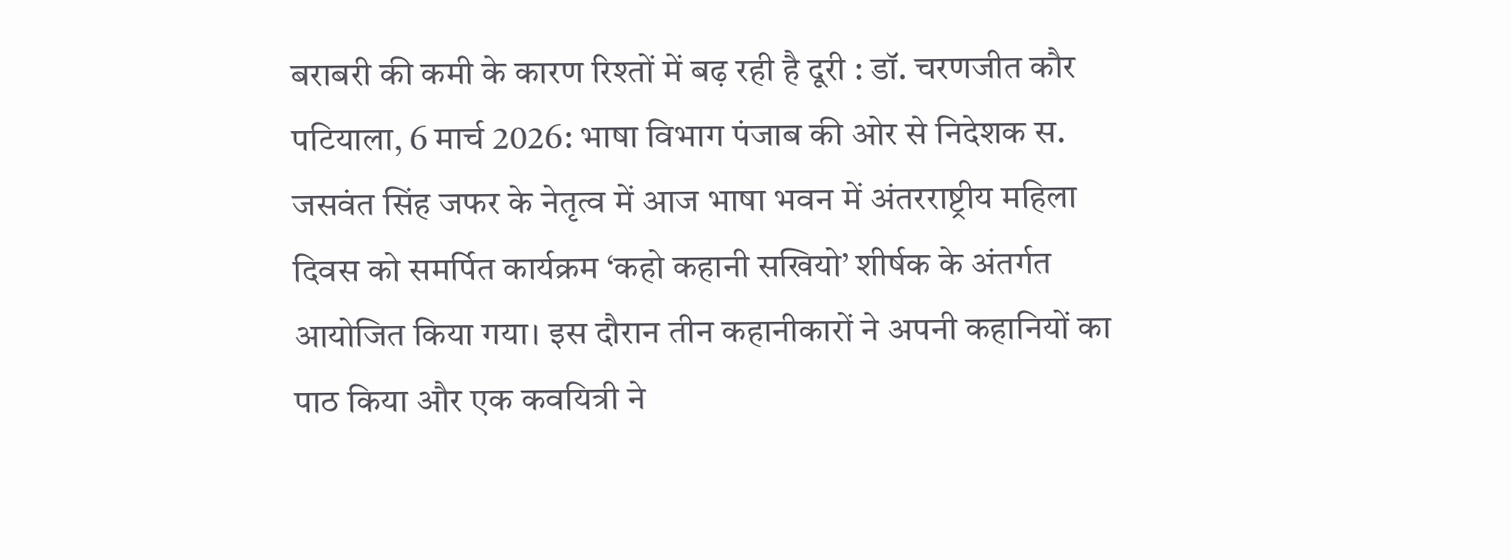बराबरी की कमी के कारण रिश्तों में बढ़ रही है दूरी : डॉ. चरणजीत कौर
पटियाला, 6 मार्च 2026: भाषा विभाग पंजाब की ओर से निदेशक स. जसवंत सिंह जफर के नेतृत्व में आज भाषा भवन में अंतरराष्ट्रीय महिला दिवस को समर्पित कार्यक्रम ‘कहो कहानी सखियो’ शीर्षक के अंतर्गत आयोजित किया गया। इस दौरान तीन कहानीकारों ने अपनी कहानियों का पाठ किया और एक कवयित्री ने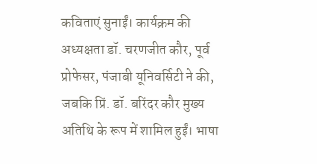कविताएं सुनाईं। कार्यक्रम की अध्यक्षता डॉ. चरणजीत कौर, पूर्व प्रोफेसर, पंजाबी यूनिवर्सिटी ने की, जबकि प्रिं. डॉ. बरिंदर कौर मुख्य अतिथि के रूप में शामिल हुईं। भाषा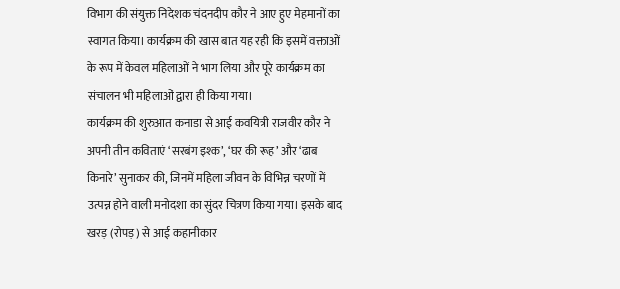विभाग की संयुक्त निदेशक चंदनदीप कौर ने आए हुए मेहमानों का स्वागत किया। कार्यक्रम की खास बात यह रही कि इसमें वक्ताओं के रूप में केवल महिलाओं ने भाग लिया और पूरे कार्यक्रम का संचालन भी महिलाओं द्वारा ही किया गया।
कार्यक्रम की शुरुआत कनाडा से आई कवयित्री राजवीर कौर ने अपनी तीन कविताएं ‘सरबंग इश्क’, ‘घर की रूह’ और ‘ढाब किनारे’ सुनाकर की, जिनमें महिला जीवन के विभिन्न चरणों में उत्पन्न होने वाली मनोदशा का सुंदर चित्रण किया गया। इसके बाद खरड़ (रोपड़) से आई कहानीकार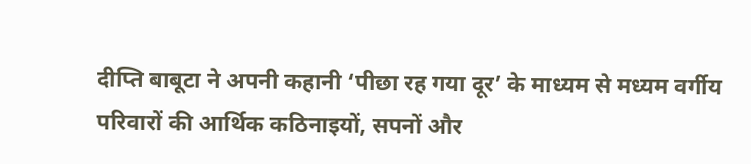दीप्ति बाबूटा ने अपनी कहानी ‘पीछा रह गया दूर’ के माध्यम से मध्यम वर्गीय परिवारों की आर्थिक कठिनाइयों, सपनों और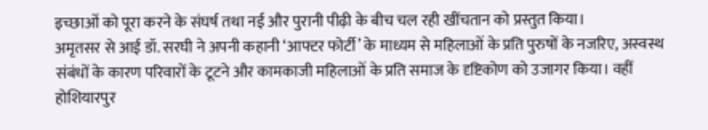इच्छाओं को पूरा करने के संघर्ष तथा नई और पुरानी पीढ़ी के बीच चल रही खींचतान को प्रस्तुत किया।
अमृतसर से आई डॉ. सरघी ने अपनी कहानी ‘आफ्टर फोर्टी’ के माध्यम से महिलाओं के प्रति पुरुषों के नजरिए, अस्वस्थ संबंधों के कारण परिवारों के टूटने और कामकाजी महिलाओं के प्रति समाज के दृष्टिकोण को उजागर किया। वहीं होशियारपुर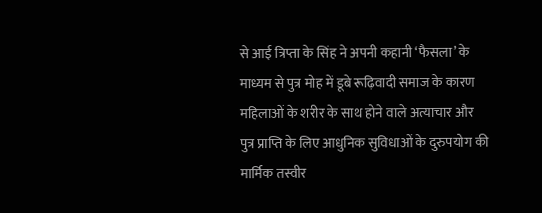से आई त्रिप्ता के सिंह ने अपनी कहानी ‘फैसला’ के माध्यम से पुत्र मोह में डूबे रूढ़िवादी समाज के कारण महिलाओं के शरीर के साथ होने वाले अत्याचार और पुत्र प्राप्ति के लिए आधुनिक सुविधाओं के दुरुपयोग की मार्मिक तस्वीर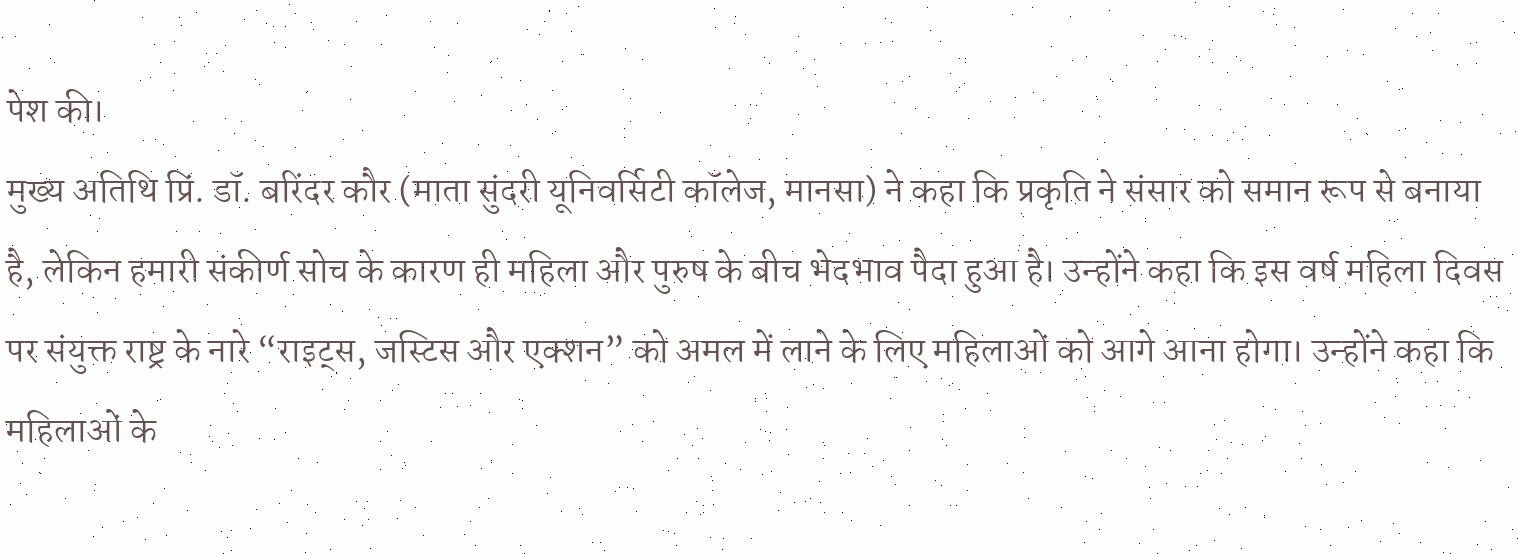पेश की।
मुख्य अतिथि प्रिं. डॉ. बरिंदर कौर (माता सुंदरी यूनिवर्सिटी कॉलेज, मानसा) ने कहा कि प्रकृति ने संसार को समान रूप से बनाया है, लेकिन हमारी संकीर्ण सोच के कारण ही महिला और पुरुष के बीच भेदभाव पैदा हुआ है। उन्होंने कहा कि इस वर्ष महिला दिवस पर संयुक्त राष्ट्र के नारे “राइट्स, जस्टिस और एक्शन” को अमल में लाने के लिए महिलाओं को आगे आना होगा। उन्होंने कहा कि महिलाओं के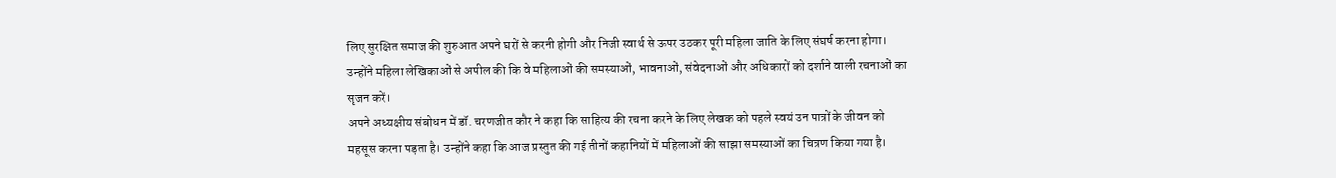लिए सुरक्षित समाज की शुरुआत अपने घरों से करनी होगी और निजी स्वार्थ से ऊपर उठकर पूरी महिला जाति के लिए संघर्ष करना होगा। उन्होंने महिला लेखिकाओं से अपील की कि वे महिलाओं की समस्याओं, भावनाओं, संवेदनाओं और अधिकारों को दर्शाने वाली रचनाओं का सृजन करें।
अपने अध्यक्षीय संबोधन में डॉ. चरणजीत कौर ने कहा कि साहित्य की रचना करने के लिए लेखक को पहले स्वयं उन पात्रों के जीवन को महसूस करना पड़ता है। उन्होंने कहा कि आज प्रस्तुत की गई तीनों कहानियों में महिलाओं की साझा समस्याओं का चित्रण किया गया है।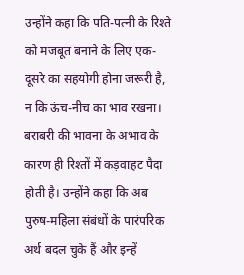उन्होंने कहा कि पति-पत्नी के रिश्ते को मजबूत बनाने के लिए एक-दूसरे का सहयोगी होना जरूरी है, न कि ऊंच-नीच का भाव रखना। बराबरी की भावना के अभाव के कारण ही रिश्तों में कड़वाहट पैदा होती है। उन्होंने कहा कि अब पुरुष-महिला संबंधों के पारंपरिक अर्थ बदल चुके हैं और इन्हें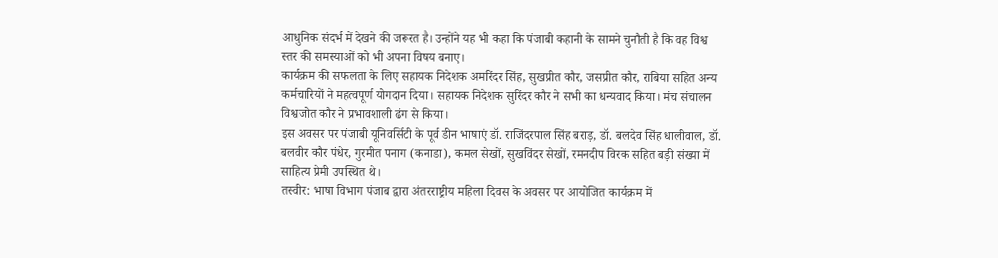आधुनिक संदर्भ में देखने की जरूरत है। उन्होंने यह भी कहा कि पंजाबी कहानी के सामने चुनौती है कि वह विश्व स्तर की समस्याओं को भी अपना विषय बनाए।
कार्यक्रम की सफलता के लिए सहायक निदेशक अमरिंदर सिंह, सुखप्रीत कौर, जसप्रीत कौर, राबिया सहित अन्य कर्मचारियों ने महत्वपूर्ण योगदान दिया। सहायक निदेशक सुरिंदर कौर ने सभी का धन्यवाद किया। मंच संचालन विश्वजोत कौर ने प्रभावशाली ढंग से किया।
इस अवसर पर पंजाबी यूनिवर्सिटी के पूर्व डीन भाषाएं डॉ. राजिंदरपाल सिंह बराड़, डॉ. बलदेव सिंह धालीवाल, डॉ. बलवीर कौर पंधेर, गुरमीत पनाग (कनाडा), कमल सेखों, सुखविंदर सेखों, रमनदीप विरक सहित बड़ी संख्या में साहित्य प्रेमी उपस्थित थे।
तस्वीर: भाषा विभाग पंजाब द्वारा अंतरराष्ट्रीय महिला दिवस के अवसर पर आयोजित कार्यक्रम में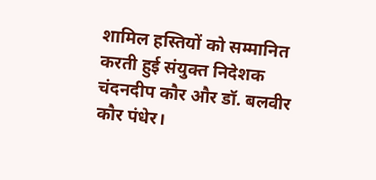शामिल हस्तियों को सम्मानित करती हुई संयुक्त निदेशक चंदनदीप कौर और डॉ. बलवीर कौर पंधेर।